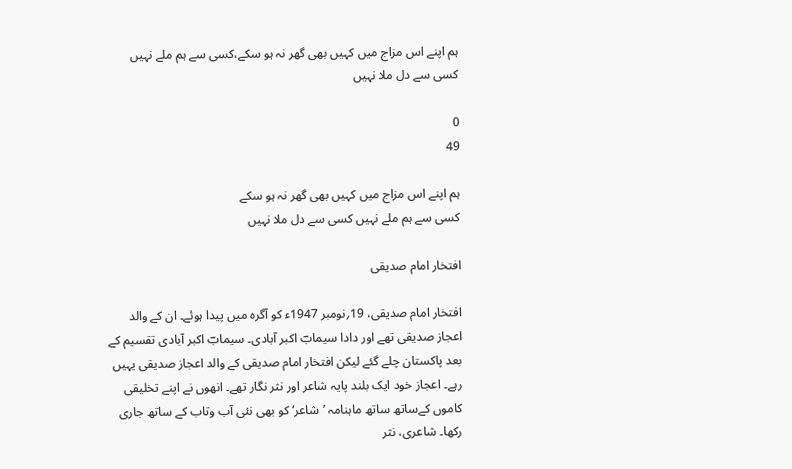ہم اپنے اس مزاج میں کہیں بھی گھر نہ ہو سکے،کسی سے ہم ملے نہیں کسی سے دل ملا نہیں

0
49

ہم اپنے اس مزاج میں کہیں بھی گھر نہ ہو سکے
کسی سے ہم ملے نہیں کسی سے دل ملا نہیں

افتخار امام صدیقی

افتخار امام صدیقی، 19؍نومبر 1947ء کو آگرہ میں پیدا ہوئے۔ ان کے والد اعجاز صدیقی تھے اور دادا سیمابؔ اکبر آبادی۔ سیمابؔ اکبر آبادی تقسیم کے بعد پاکستان چلے گئے لیکن افتخار امام صدیقی کے والد اعجاز صدیقی یہیں رہے۔ اعجاز خود ایک بلند پایہ شاعر اور نثر نگار تھے۔ انھوں نے اپنے تخلیقی کاموں کےساتھ ساتھ ماہنامہ ’شاعر‘ کو بھی نئی آب وتاب کے ساتھ جاری رکھا۔ شاعری، نثر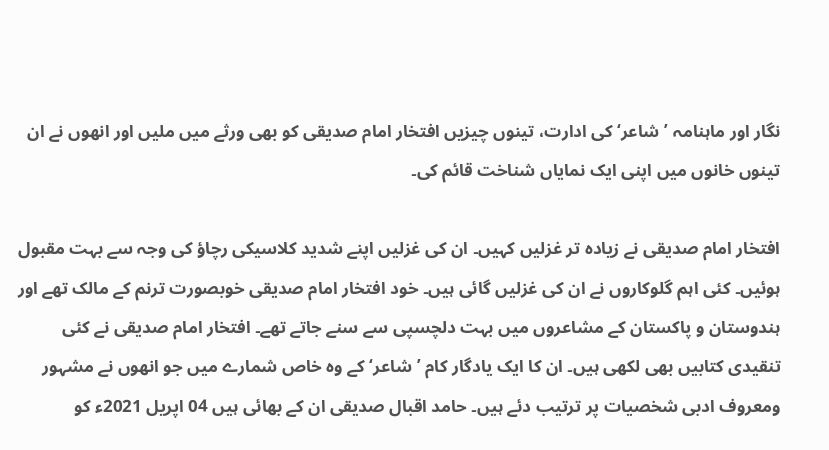نگار اور ماہنامہ ’شاعر‘ کی ادارت، تینوں چیزیں افتخار امام صدیقی کو بھی ورثے میں ملیں اور انھوں نے ان تینوں خانوں میں اپنی ایک نمایاں شناخت قائم کی۔

افتخار امام صدیقی نے زیادہ تر غزلیں کہیں۔ ان کی غزلیں اپنے شدید کلاسیکی رچاؤ کی وجہ سے بہت مقبول ہوئیں۔ کئی اہم گلوکاروں نے ان کی غزلیں گائی ہیں۔ خود افتخار امام صدیقی خوبصورت ترنم کے مالک تھے اور ہندوستان و پاکستان کے مشاعروں میں بہت دلچسپی سے سنے جاتے تھے۔ افتخار امام صدیقی نے کئی تنقیدی کتابیں بھی لکھی ہیں۔ ان کا ایک یادگار کام ’شاعر‘ کے وہ خاص شمارے میں جو انھوں نے مشہور ومعروف ادبی شخصیات پر ترتیب دئے ہیں۔ حامد اقبال صدیقی ان کے بھائی ہیں 04 اپریل 2021ء کو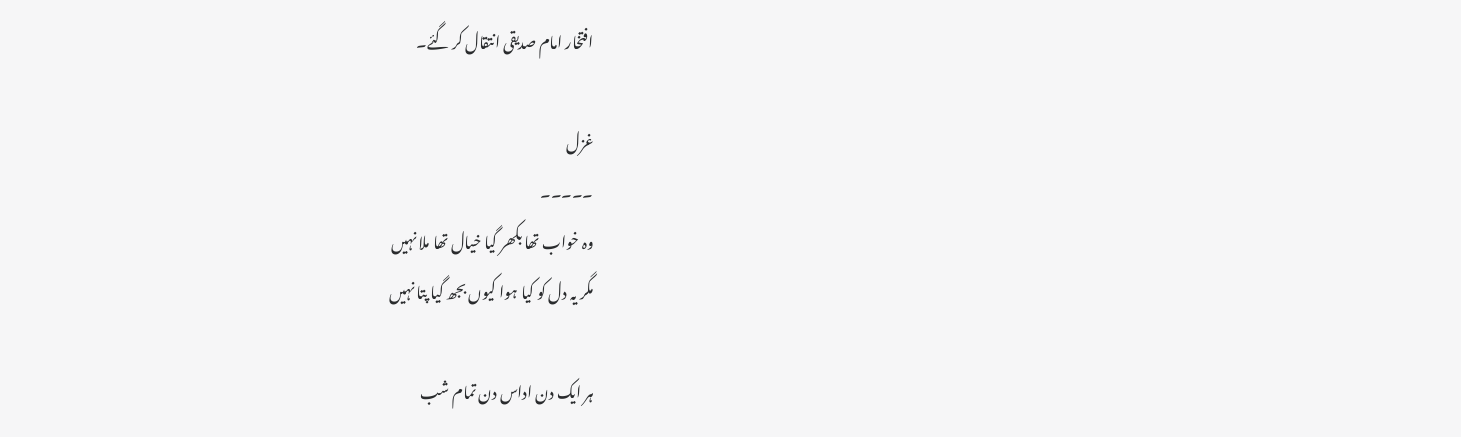افتخار امام صدیقی انتقال کر گئے۔

غزل
۔۔۔۔۔
وہ خواب تھا بکھر گیا خیال تھا ملا نہیں
مگر یہ دل کو کیا ہوا کیوں بجھ گیا پتا نہیں

ہر ایک دن اداس دن تمام شب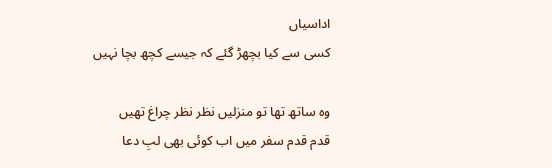اداسیاں
کسی سے کیا بچھڑ گئے کہ جیسے کچھ بچا نہیں

وہ ساتھ تھا تو منزلیں نظر نظر چراغ تھیں
قدم قدم سفر میں اب کوئی بھی لبِ دعا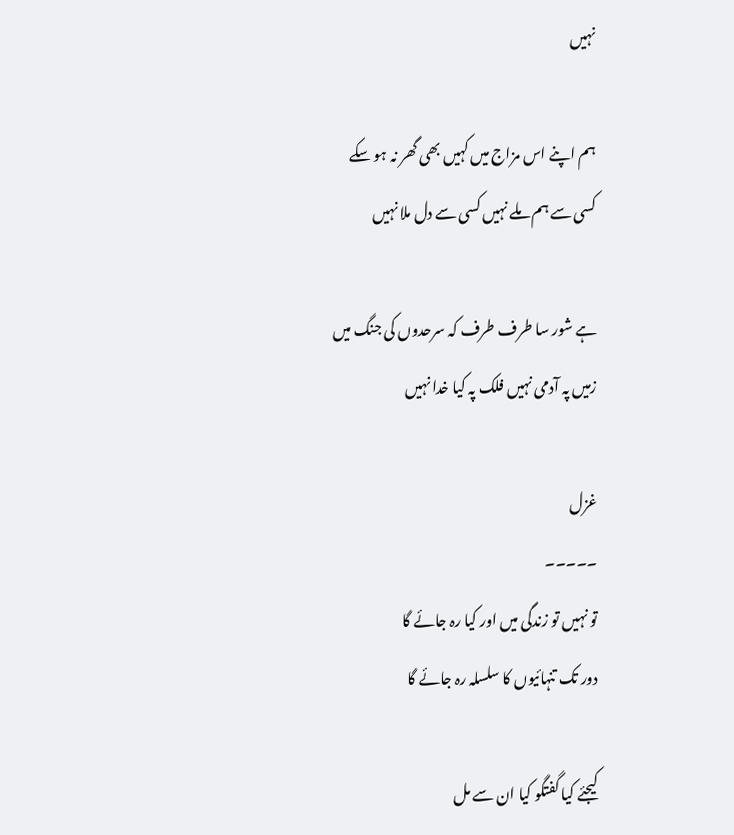نہیں

ہم اپنے اس مزاج میں کہیں بھی گھر نہ ہو سکے
کسی سے ہم ملے نہیں کسی سے دل ملا نہیں

ہے شور سا طرف طرف کہ سرحدوں کی جنگ میں
زمیں پہ آدمی نہیں فلک پہ کیا خدا نہیں

غزل
۔۔۔۔۔
تو نہیں تو زندگی میں اور کیا رہ جائے گا
دور تک تنہائیوں کا سلسلہ رہ جائے گا

کیجئے کیا گفتگو کیا ان سے مل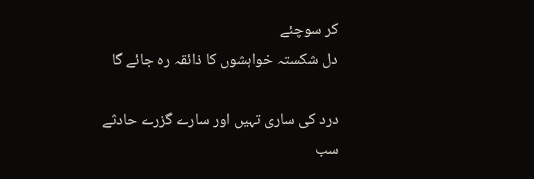کر سوچئے
دل شکستہ خواہشوں کا ذائقہ رہ جائے گا

درد کی ساری تہیں اور سارے گزرے حادثے
سب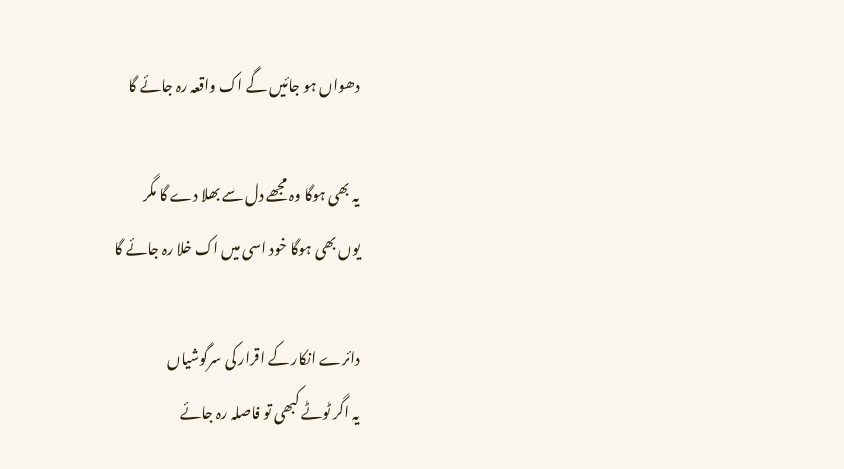دھواں ہو جائیں گے اک واقعہ رہ جائے گا

یہ بھی ہوگا وہ مجھے دل سے بھلا دے گا مگر
یوں بھی ہوگا خود اسی میں اک خلا رہ جائے گا

دائرے انکار کے اقرار کی سرگوشیاں
یہ اگر ٹوٹے کبھی تو فاصلہ رہ جائے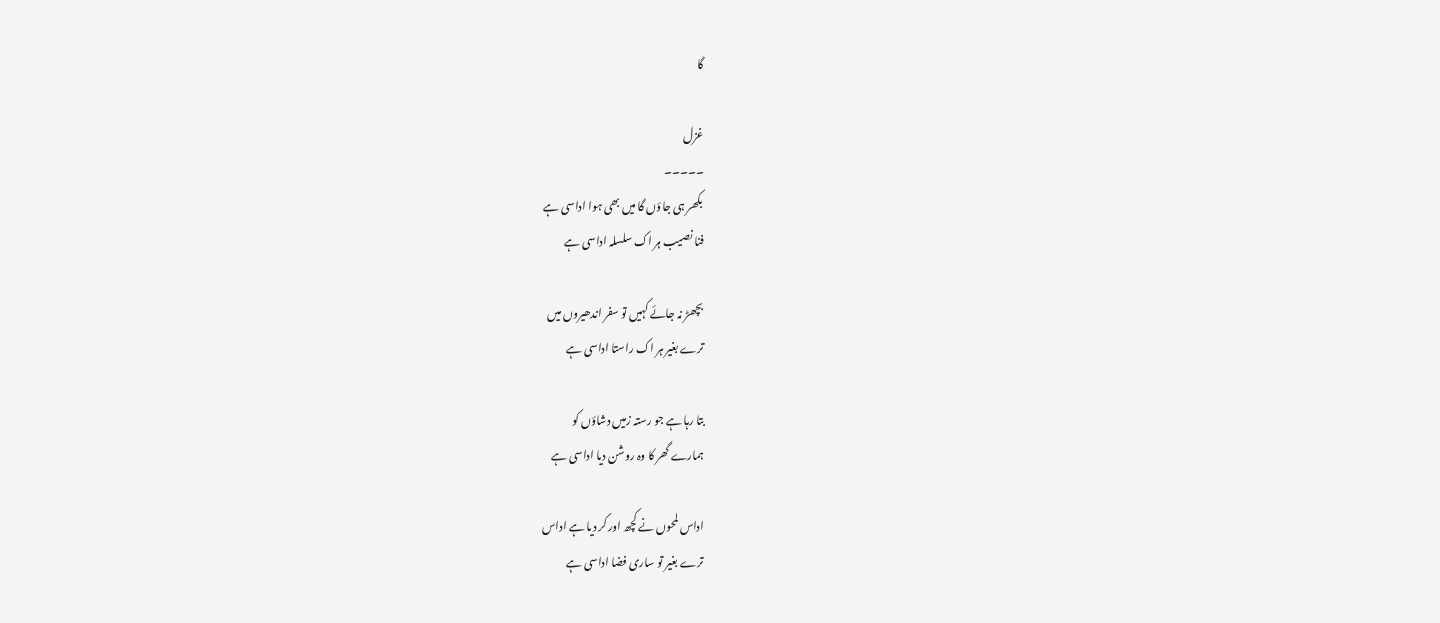گا

غزل
۔۔۔۔۔
بکھر ہی جاؤں گا میں بھی ہوا اداسی ہے
فنا نصیب ہر اک سلسلہ اداسی ہے

بچھڑ نہ جائے کہیں تو سفر اندھیروں میں
ترے بغیر ہر اک راستا اداسی ہے

بتا رہا ہے جو رستہ زمیں دشاؤں کو
ہمارے گھر کا وہ روشن دیا اداسی ہے

اداس لمحوں نے کچھ اور کر دیا ہے اداس
ترے بغیر تو ساری فضا اداسی ہے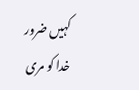کہیں ضرور خدا کو مری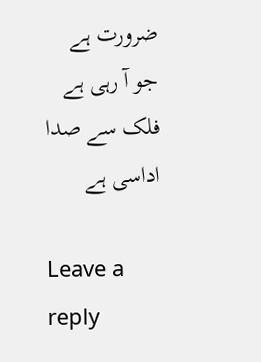ضرورت ہے
جو آ رہی ہے فلک سے صدا اداسی ہے

Leave a reply